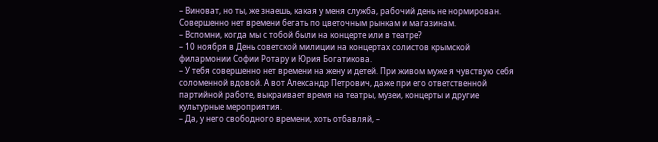– Виноват, но ты, же знаешь, какая у меня служба, рабочий день не нормирован. Совершенно нет времени бегать по цветочным рынкам и магазинам.
– Вспомни, когда мы с тобой были на концерте или в театре?
– 10 ноября в День советской милиции на концертах солистов крымской филармонии Софии Ротару и Юрия Богатикова.
– У тебя совершенно нет времени на жену и детей. При живом муже я чувствую себя соломенной вдовой. А вот Александр Петрович, даже при его ответственной партийной работе, выкраивает время на театры, музеи, концерты и другие культурные мероприятия.
– Да, у него свободного времени, хоть отбавляй, –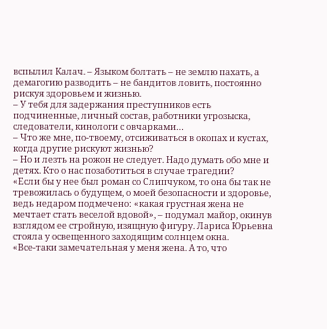вспылил Калач. – Языком болтать – не землю пахать, а демагогию разводить – не бандитов ловить, постоянно рискуя здоровьем и жизнью.
– У тебя для задержания преступников есть подчиненные, личный состав, работники угрозыска, следователи, кинологи с овчарками…
– Что же мне, по-твоему, отсиживаться в окопах и кустах, когда другие рискуют жизнью?
– Но и лезть на рожон не следует. Надо думать обо мне и детях. Кто о нас позаботиться в случае трагедии?
«Если бы у нее был роман со Слипчуком, то она бы так не тревожилась о будущем, о моей безопасности и здоровье, ведь недаром подмечено: «какая грустная жена не мечтает стать веселой вдовой», – подумал майор, окинув взглядом ее стройную, изящную фигуру. Лариса Юрьевна стояла у освещенного заходящим солнцем окна.
«Все-таки замечательная у меня жена. А то, что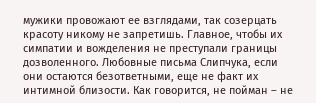мужики провожают ее взглядами, так созерцать красоту никому не запретишь. Главное, чтобы их симпатии и вожделения не преступали границы дозволенного. Любовные письма Слипчука, если они остаются безответными, еще не факт их интимной близости. Как говорится, не пойман – не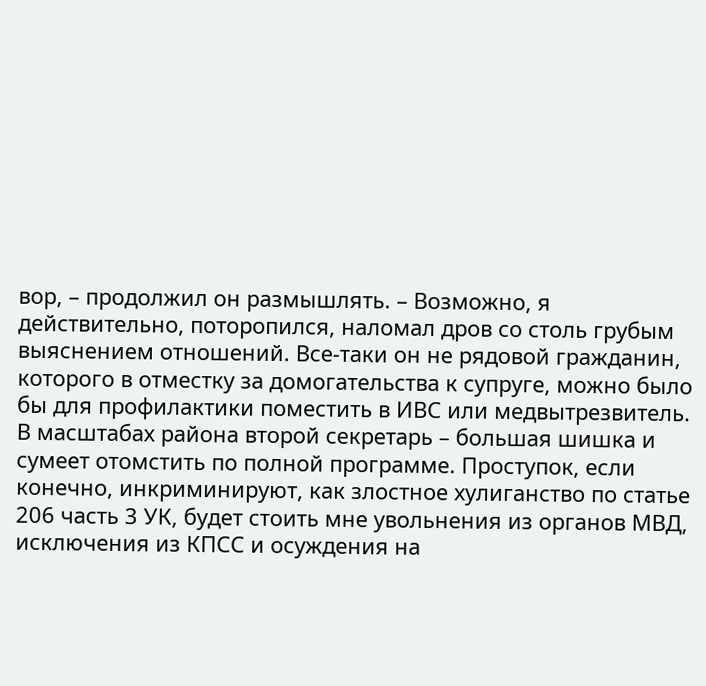вор, – продолжил он размышлять. – Возможно, я действительно, поторопился, наломал дров со столь грубым выяснением отношений. Все-таки он не рядовой гражданин, которого в отместку за домогательства к супруге, можно было бы для профилактики поместить в ИВС или медвытрезвитель.
В масштабах района второй секретарь – большая шишка и сумеет отомстить по полной программе. Проступок, если конечно, инкриминируют, как злостное хулиганство по статье 206 часть 3 УК, будет стоить мне увольнения из органов МВД, исключения из КПСС и осуждения на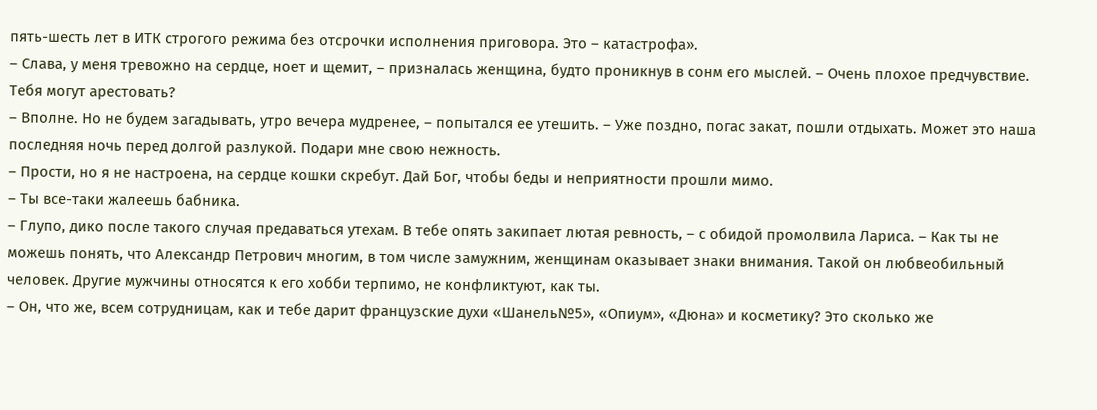пять-шесть лет в ИТК строгого режима без отсрочки исполнения приговора. Это – катастрофа».
– Слава, у меня тревожно на сердце, ноет и щемит, – призналась женщина, будто проникнув в сонм его мыслей. – Очень плохое предчувствие. Тебя могут арестовать?
– Вполне. Но не будем загадывать, утро вечера мудренее, – попытался ее утешить. – Уже поздно, погас закат, пошли отдыхать. Может это наша последняя ночь перед долгой разлукой. Подари мне свою нежность.
– Прости, но я не настроена, на сердце кошки скребут. Дай Бог, чтобы беды и неприятности прошли мимо.
– Ты все-таки жалеешь бабника.
– Глупо, дико после такого случая предаваться утехам. В тебе опять закипает лютая ревность, – с обидой промолвила Лариса. – Как ты не можешь понять, что Александр Петрович многим, в том числе замужним, женщинам оказывает знаки внимания. Такой он любвеобильный человек. Другие мужчины относятся к его хобби терпимо, не конфликтуют, как ты.
– Он, что же, всем сотрудницам, как и тебе дарит французские духи «Шанель№5», «Опиум», «Дюна» и косметику? Это сколько же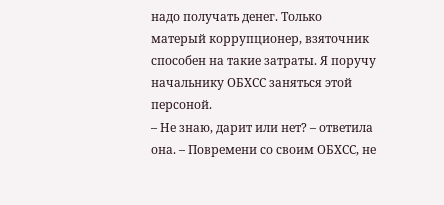надо получать денег. Только матерый коррупционер, взяточник способен на такие затраты. Я поручу начальнику ОБХСС заняться этой персоной.
– Не знаю, дарит или нет? – ответила она. – Повремени со своим ОБХСС, не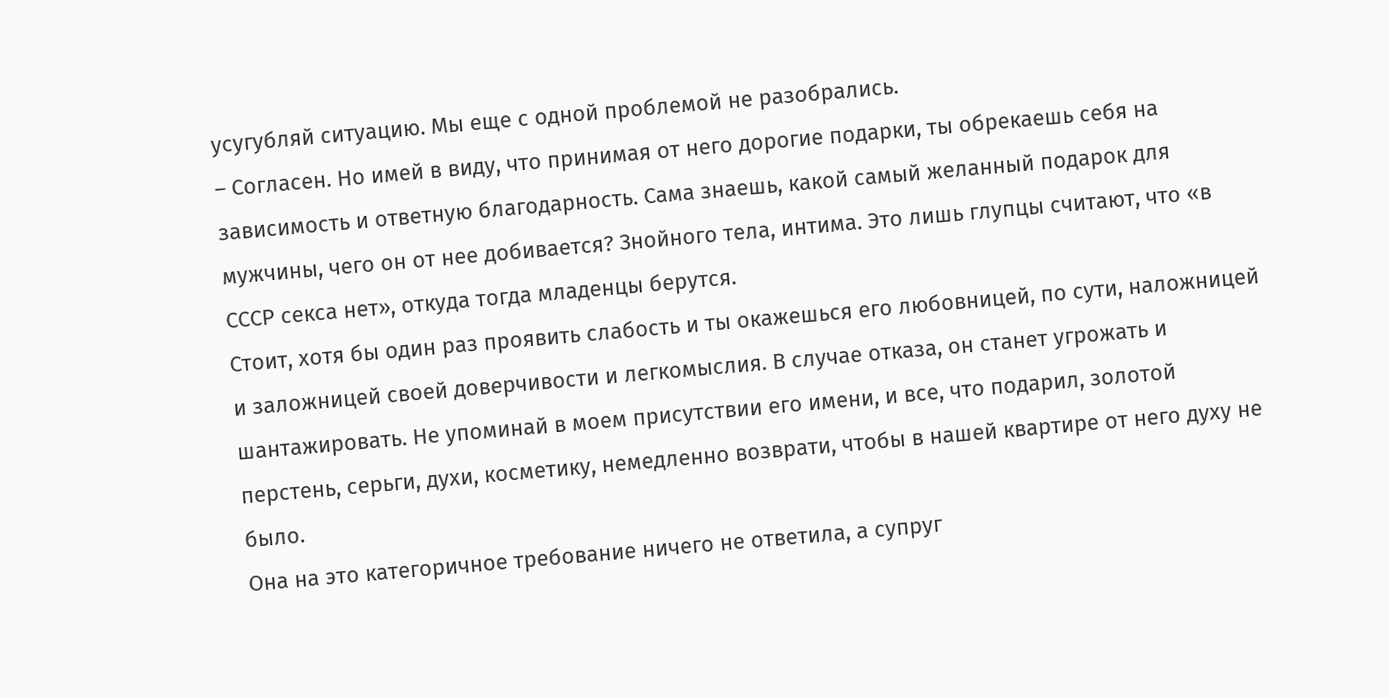усугубляй ситуацию. Мы еще с одной проблемой не разобрались.
– Согласен. Но имей в виду, что принимая от него дорогие подарки, ты обрекаешь себя на зависимость и ответную благодарность. Сама знаешь, какой самый желанный подарок для мужчины, чего он от нее добивается? Знойного тела, интима. Это лишь глупцы считают, что «в СССР секса нет», откуда тогда младенцы берутся.
Стоит, хотя бы один раз проявить слабость и ты окажешься его любовницей, по сути, наложницей и заложницей своей доверчивости и легкомыслия. В случае отказа, он станет угрожать и шантажировать. Не упоминай в моем присутствии его имени, и все, что подарил, золотой перстень, серьги, духи, косметику, немедленно возврати, чтобы в нашей квартире от него духу не было.
Она на это категоричное требование ничего не ответила, а супруг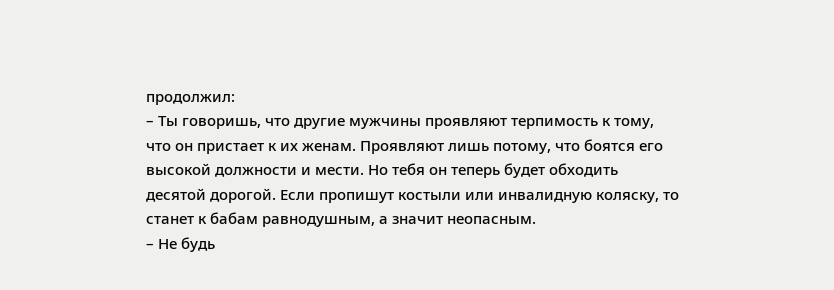продолжил:
– Ты говоришь, что другие мужчины проявляют терпимость к тому, что он пристает к их женам. Проявляют лишь потому, что боятся его высокой должности и мести. Но тебя он теперь будет обходить десятой дорогой. Если пропишут костыли или инвалидную коляску, то станет к бабам равнодушным, а значит неопасным.
– Не будь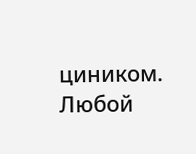циником. Любой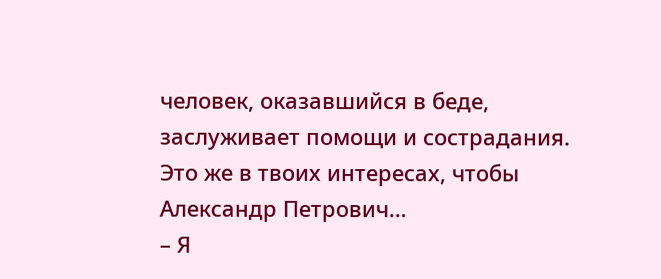человек, оказавшийся в беде, заслуживает помощи и сострадания. Это же в твоих интересах, чтобы Александр Петрович…
– Я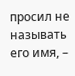просил не называть его имя, –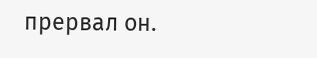прервал он.